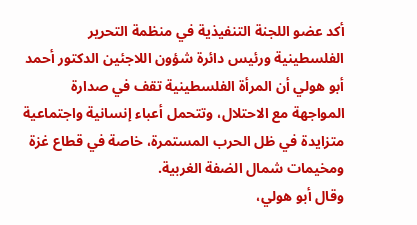أكد عضو اللجنة التنفيذية في منظمة التحرير الفلسطينية ورئيس دائرة شؤون اللاجئين الدكتور أحمد أبو هولي أن المرأة الفلسطينية تقف في صدارة المواجهة مع الاحتلال، وتتحمل أعباء إنسانية واجتماعية متزايدة في ظل الحرب المستمرة، خاصة في قطاع غزة ومخيمات شمال الضفة الغربية.
وقال أبو هولي،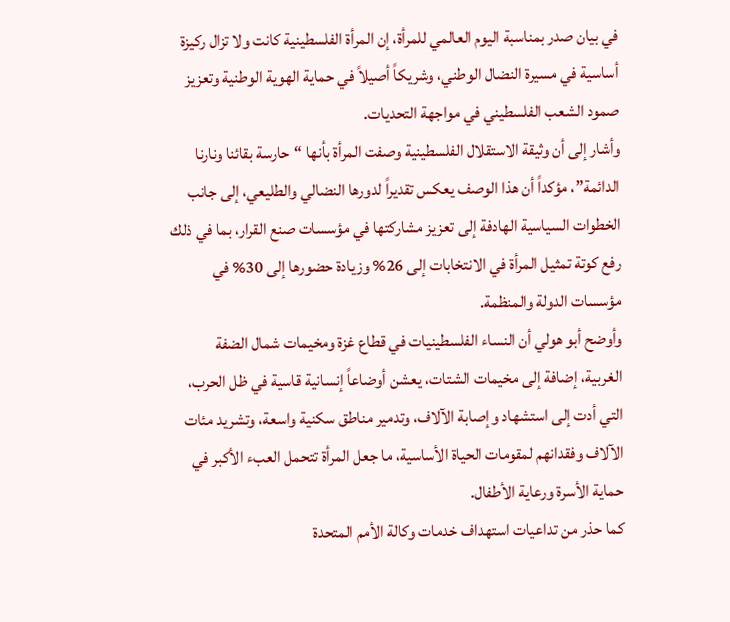في بيان صدر بمناسبة اليوم العالمي للمرأة، إن المرأة الفلسطينية كانت ولا تزال ركيزة أساسية في مسيرة النضال الوطني، وشريكاً أصيلاً في حماية الهوية الوطنية وتعزيز صمود الشعب الفلسطيني في مواجهة التحديات.
وأشار إلى أن وثيقة الاستقلال الفلسطينية وصفت المرأة بأنها “حارسة بقائنا ونارنا الدائمة”، مؤكداً أن هذا الوصف يعكس تقديراً لدورها النضالي والطليعي، إلى جانب الخطوات السياسية الهادفة إلى تعزيز مشاركتها في مؤسسات صنع القرار، بما في ذلك رفع كوتة تمثيل المرأة في الانتخابات إلى 26% وزيادة حضورها إلى 30% في مؤسسات الدولة والمنظمة.
وأوضح أبو هولي أن النساء الفلسطينيات في قطاع غزة ومخيمات شمال الضفة الغربية، إضافة إلى مخيمات الشتات، يعشن أوضاعاً إنسانية قاسية في ظل الحرب، التي أدت إلى استشهاد وإصابة الآلاف، وتدمير مناطق سكنية واسعة، وتشريد مئات الآلاف وفقدانهم لمقومات الحياة الأساسية، ما جعل المرأة تتحمل العبء الأكبر في حماية الأسرة ورعاية الأطفال.
كما حذر من تداعيات استهداف خدمات وكالة الأمم المتحدة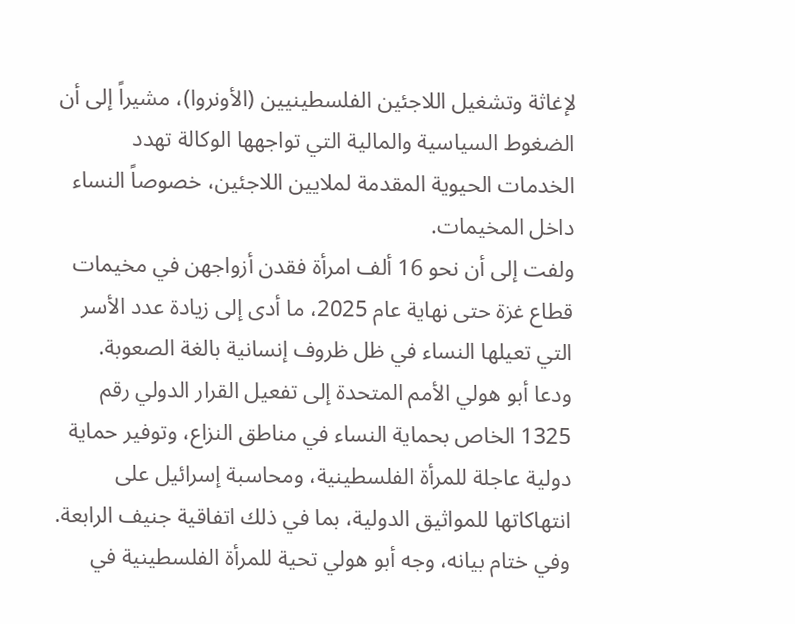لإغاثة وتشغيل اللاجئين الفلسطينيين (الأونروا)، مشيراً إلى أن الضغوط السياسية والمالية التي تواجهها الوكالة تهدد الخدمات الحيوية المقدمة لملايين اللاجئين، خصوصاً النساء داخل المخيمات.
ولفت إلى أن نحو 16 ألف امرأة فقدن أزواجهن في مخيمات قطاع غزة حتى نهاية عام 2025، ما أدى إلى زيادة عدد الأسر التي تعيلها النساء في ظل ظروف إنسانية بالغة الصعوبة.
ودعا أبو هولي الأمم المتحدة إلى تفعيل القرار الدولي رقم 1325 الخاص بحماية النساء في مناطق النزاع، وتوفير حماية دولية عاجلة للمرأة الفلسطينية، ومحاسبة إسرائيل على انتهاكاتها للمواثيق الدولية، بما في ذلك اتفاقية جنيف الرابعة.
وفي ختام بيانه، وجه أبو هولي تحية للمرأة الفلسطينية في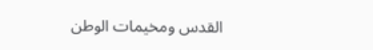القدس ومخيمات الوطن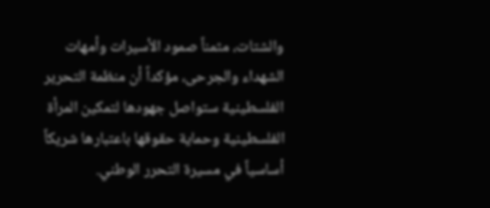والشتات، مثمناً صمود الأسيرات وأمهات الشهداء والجرحى، مؤكداً أن منظمة التحرير الفلسطينية ستواصل جهودها لتمكين المرأة الفلسطينية وحماية حقوقها باعتبارها شريكاً أساسياً في مسيرة التحرر الوطني.